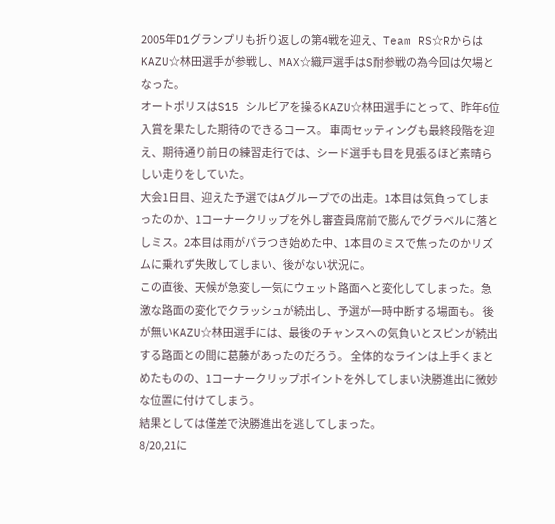2005年D1グランプリも折り返しの第4戦を迎え、Team RS☆RからはKAZU☆林田選手が参戦し、MAX☆織戸選手はS耐参戦の為今回は欠場となった。
オートポリスはS15 シルビアを操るKAZU☆林田選手にとって、昨年6位入賞を果たした期待のできるコース。 車両セッティングも最終段階を迎え、期待通り前日の練習走行では、シード選手も目を見張るほど素晴らしい走りをしていた。
大会1日目、迎えた予選ではAグループでの出走。1本目は気負ってしまったのか、1コーナークリップを外し審査員席前で膨んでグラベルに落としミス。2本目は雨がパラつき始めた中、1本目のミスで焦ったのかリズムに乗れず失敗してしまい、後がない状況に。
この直後、天候が急変し一気にウェット路面へと変化してしまった。急激な路面の変化でクラッシュが続出し、予選が一時中断する場面も。 後が無いKAZU☆林田選手には、最後のチャンスへの気負いとスピンが続出する路面との間に葛藤があったのだろう。 全体的なラインは上手くまとめたものの、1コーナークリップポイントを外してしまい決勝進出に微妙な位置に付けてしまう。
結果としては僅差で決勝進出を逃してしまった。
8/20,21に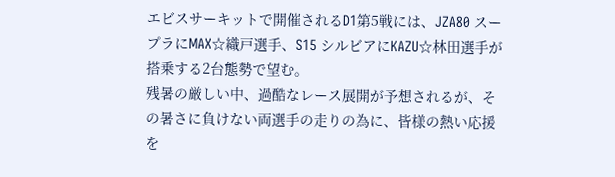エビスサーキットで開催されるD1第5戦には、JZA80 スープラにMAX☆織戸選手、S15 シルビアにKAZU☆林田選手が搭乗する2台態勢で望む。
残暑の厳しい中、過酷なレース展開が予想されるが、その暑さに負けない両選手の走りの為に、皆様の熱い応援を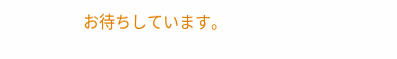お待ちしています。